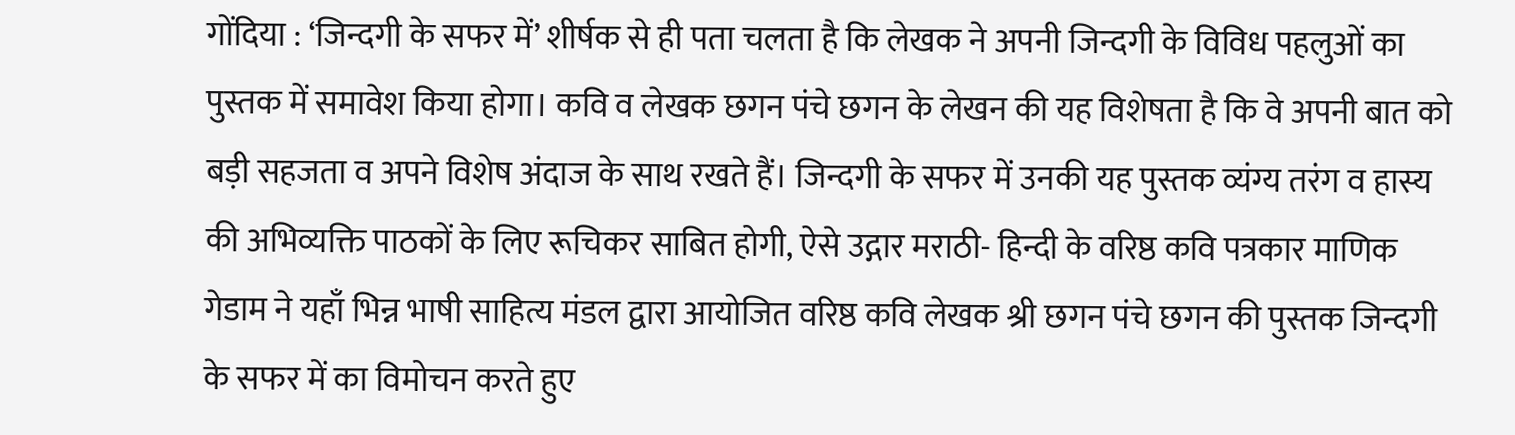गोंदिया : ‘जिन्दगी के सफर में’ शीर्षक से ही पता चलता है कि लेखक ने अपनी जिन्दगी के विविध पहलुओं का पुस्तक में समावेश किया होगा। कवि व लेखक छगन पंचे छगन के लेखन की यह विशेषता है कि वे अपनी बात को बड़ी सहजता व अपने विशेष अंदाज के साथ रखते हैं। जिन्दगी के सफर में उनकी यह पुस्तक व्यंग्य तरंग व हास्य की अभिव्यक्ति पाठकों के लिए रूचिकर साबित होगी, ऐसे उद्गार मराठी- हिन्दी के वरिष्ठ कवि पत्रकार माणिक गेडाम ने यहाँ भिन्न भाषी साहित्य मंडल द्वारा आयोजित वरिष्ठ कवि लेखक श्री छगन पंचे छगन की पुस्तक जिन्दगी के सफर में का विमोचन करते हुए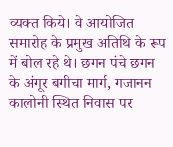व्यक्त किये। वे आयोजित समारोह के प्रमुख अतिथि के रूप में बोल रहे थे। छगन पंचे छगन के अंगूर बगीचा मार्ग, गजानन कालोनी स्थित निवास पर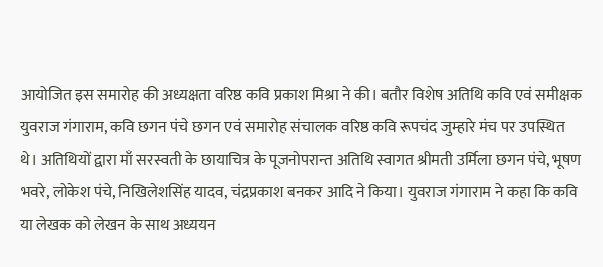आयोजित इस समारोह की अध्यक्षता वरिष्ठ कवि प्रकाश मिश्रा ने की। बतौर विशेष अतिथि कवि एवं समीक्षक युवराज गंगाराम, कवि छगन पंचे छगन एवं समारोह संचालक वरिष्ठ कवि रूपचंद जुम्हारे मंच पर उपस्थित थे। अतिथियों द्वारा माँ सरस्वती के छायाचित्र के पूजनोपरान्त अतिथि स्वागत श्रीमती उर्मिला छगन पंचे, भूषण भवरे, लोकेश पंचे, निखिलेशसिंह यादव, चंद्रप्रकाश बनकर आदि ने किया। युवराज गंगाराम ने कहा कि कवि या लेखक को लेखन के साथ अध्ययन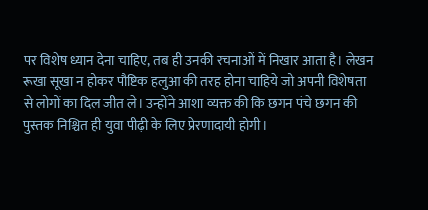पर विशेष ध्यान देना चाहिए, तब ही उनकी रचनाओं में निखार आता है। लेखन रूखा सूखा न होकर पौष्टिक हलुआ की तरह होना चाहिये जो अपनी विशेषता से लोगों का दिल जीत ले। उन्होंने आशा व्यक्त की कि छगन पंचे छगन की पुस्तक निश्चित ही युवा पीढ़ी के लिए प्रेरणादायी होगी।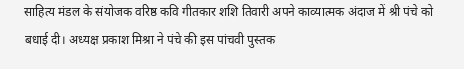साहित्य मंडल के संयोजक वरिष्ठ कवि गीतकार शशि तिवारी अपने काव्यात्मक अंदाज में श्री पंचे को बधाई दी। अध्यक्ष प्रकाश मिश्रा ने पंचे की इस पांचवी पुस्तक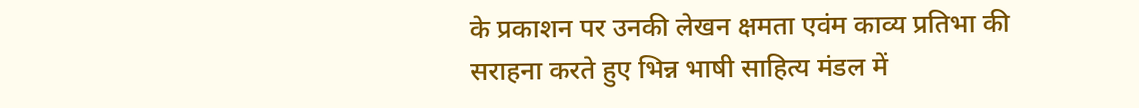के प्रकाशन पर उनकी लेखन क्षमता एवंम काव्य प्रतिभा की सराहना करते हुए भिन्न भाषी साहित्य मंडल में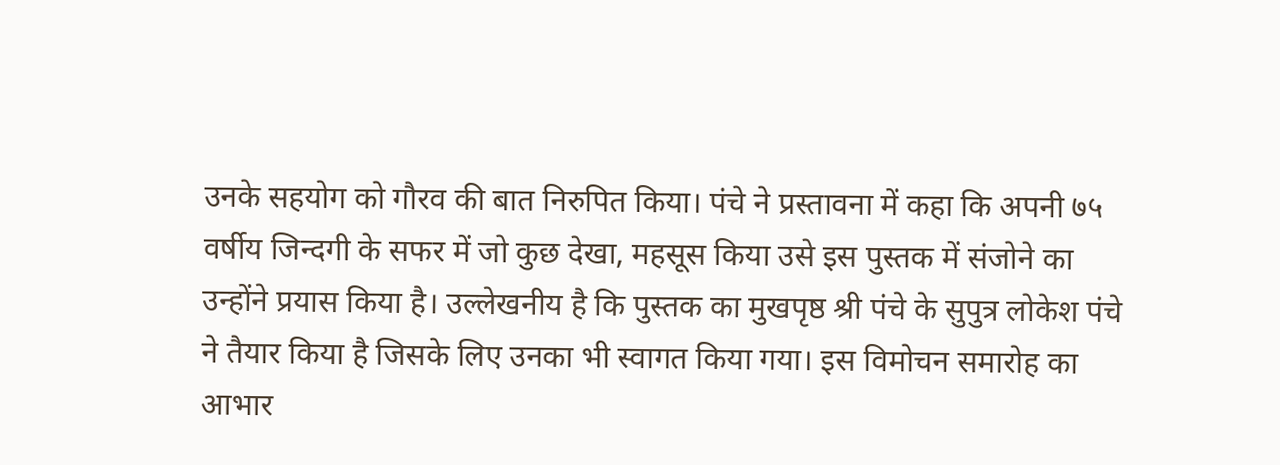उनके सहयोग को गौरव की बात निरुपित किया। पंचे ने प्रस्तावना में कहा कि अपनी ७५ वर्षीय जिन्दगी के सफर में जो कुछ देखा, महसूस किया उसे इस पुस्तक में संजोने का उन्होंने प्रयास किया है। उल्लेखनीय है कि पुस्तक का मुखपृष्ठ श्री पंचे के सुपुत्र लोकेश पंचे ने तैयार किया है जिसके लिए उनका भी स्वागत किया गया। इस विमोचन समारोह का आभार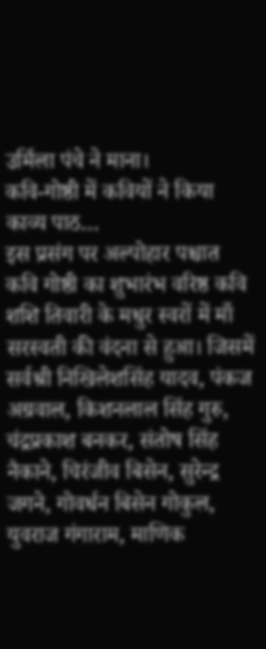उर्मिला पंचे ने माना।
कवि-गोष्ठी में कवियों ने किया काव्य पाठ…
इस प्रसंग पर अल्पोहार पश्चात कवि गोष्ठी का शुभारंभ वरिष्ठ कवि शशि तिवारी के मधुर स्वरों में माँ सरस्वती की वंदना से हुआ। जिसमें सर्वश्री निखिलेशसिंह यादव, पंकज अग्रवाल, किशनलाल सिंह गुरु, चंद्रप्रकाश बनकर, संतोष सिंह नैकाने, चिरंजीव बिसेन, सुरेन्द्र जगने, गोवर्धन बिसेन गोकुल, युवराज गंगाराम, माणिक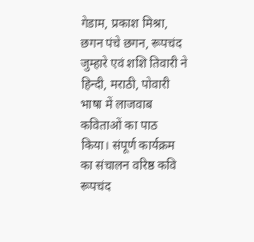गेडाम, प्रकाश मिश्रा, छगन पंचे छगन, रूपचंद जुम्हारे एवं शशि तिवारी ने हिन्दी, मराठी, पोवारी भाषा में लाजवाब कविताओं का पाठ किया। संपूर्ण कार्यक्रम का संचालन वरिष्ठ कवि रूपचंद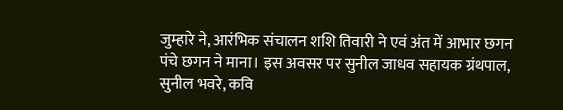जुम्हारे ने, आरंभिक संचालन शशि तिवारी ने एवं अंत में आभार छगन पंचे छगन ने माना। इस अवसर पर सुनील जाधव सहायक ग्रंथपाल, सुनील भवरे, कवि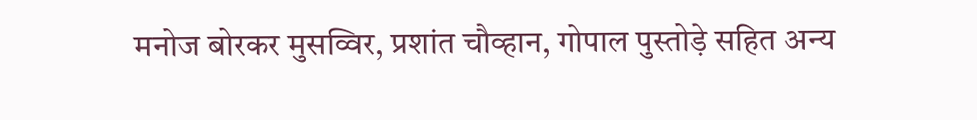मनोज बोरकर मुसव्विर, प्रशांत चौव्हान, गोपाल पुस्तोड़े सहित अन्य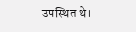उपस्थित थे।